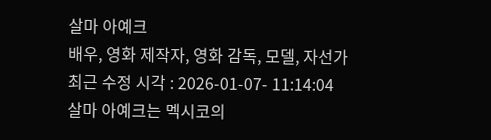살마 아예크
배우, 영화 제작자, 영화 감독, 모델, 자선가
최근 수정 시각 : 2026-01-07- 11:14:04
살마 아예크는 멕시코의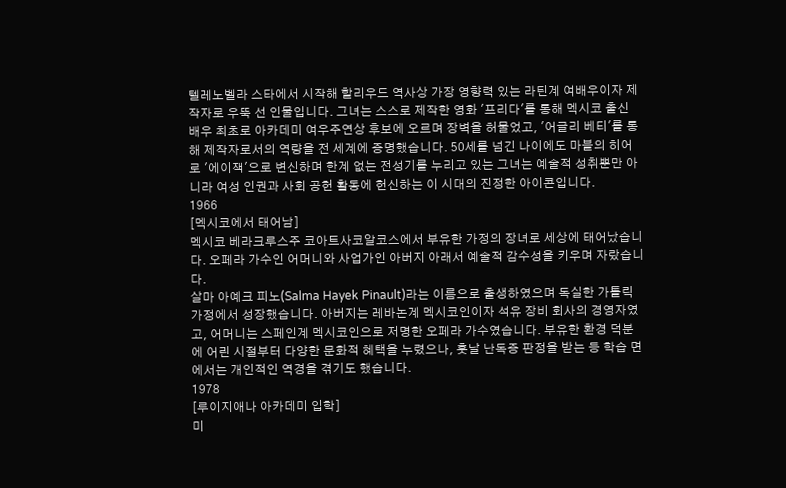텔레노벨라 스타에서 시작해 할리우드 역사상 가장 영향력 있는 라틴계 여배우이자 제작자로 우뚝 선 인물입니다. 그녀는 스스로 제작한 영화 '프리다'를 통해 멕시코 출신 배우 최초로 아카데미 여우주연상 후보에 오르며 장벽을 허물었고, '어글리 베티'를 통해 제작자로서의 역량을 전 세계에 증명했습니다. 50세를 넘긴 나이에도 마블의 히어로 '에이잭'으로 변신하며 한계 없는 전성기를 누리고 있는 그녀는 예술적 성취뿐만 아니라 여성 인권과 사회 공헌 활동에 헌신하는 이 시대의 진정한 아이콘입니다.
1966
[멕시코에서 태어남]
멕시코 베라크루스주 코아트사코알코스에서 부유한 가정의 장녀로 세상에 태어났습니다. 오페라 가수인 어머니와 사업가인 아버지 아래서 예술적 감수성을 키우며 자랐습니다.
살마 아예크 피노(Salma Hayek Pinault)라는 이름으로 출생하였으며 독실한 가톨릭 가정에서 성장했습니다. 아버지는 레바논계 멕시코인이자 석유 장비 회사의 경영자였고, 어머니는 스페인계 멕시코인으로 저명한 오페라 가수였습니다. 부유한 환경 덕분에 어린 시절부터 다양한 문화적 혜택을 누렸으나, 훗날 난독증 판정을 받는 등 학습 면에서는 개인적인 역경을 겪기도 했습니다.
1978
[루이지애나 아카데미 입학]
미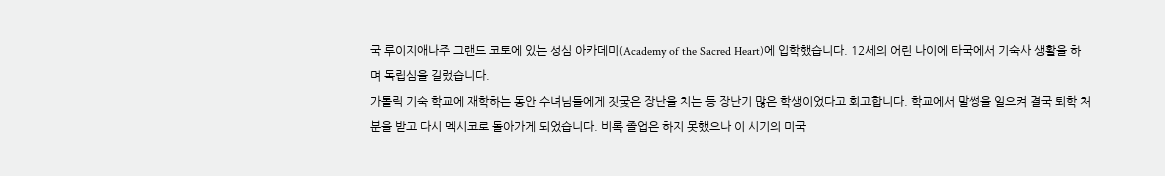국 루이지애나주 그랜드 코토에 있는 성심 아카데미(Academy of the Sacred Heart)에 입학했습니다. 12세의 어린 나이에 타국에서 기숙사 생활을 하며 독립심을 길렀습니다.
가톨릭 기숙 학교에 재학하는 동안 수녀님들에게 짓궂은 장난을 치는 등 장난기 많은 학생이었다고 회고합니다. 학교에서 말썽을 일으켜 결국 퇴학 처분을 받고 다시 멕시코로 돌아가게 되었습니다. 비록 졸업은 하지 못했으나 이 시기의 미국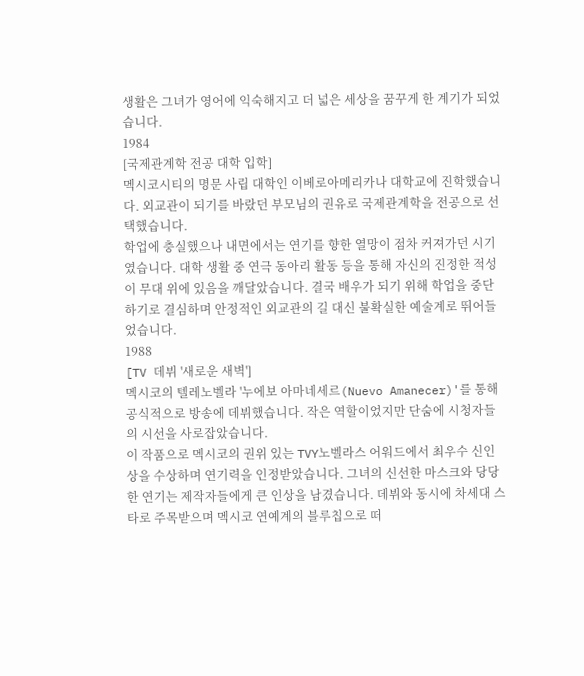생활은 그녀가 영어에 익숙해지고 더 넓은 세상을 꿈꾸게 한 계기가 되었습니다.
1984
[국제관계학 전공 대학 입학]
멕시코시티의 명문 사립 대학인 이베로아메리카나 대학교에 진학했습니다. 외교관이 되기를 바랐던 부모님의 권유로 국제관계학을 전공으로 선택했습니다.
학업에 충실했으나 내면에서는 연기를 향한 열망이 점차 커져가던 시기였습니다. 대학 생활 중 연극 동아리 활동 등을 통해 자신의 진정한 적성이 무대 위에 있음을 깨달았습니다. 결국 배우가 되기 위해 학업을 중단하기로 결심하며 안정적인 외교관의 길 대신 불확실한 예술계로 뛰어들었습니다.
1988
[TV 데뷔 '새로운 새벽']
멕시코의 텔레노벨라 '누에보 아마네세르(Nuevo Amanecer)'를 통해 공식적으로 방송에 데뷔했습니다. 작은 역할이었지만 단숨에 시청자들의 시선을 사로잡았습니다.
이 작품으로 멕시코의 권위 있는 TVY노벨라스 어워드에서 최우수 신인상을 수상하며 연기력을 인정받았습니다. 그녀의 신선한 마스크와 당당한 연기는 제작자들에게 큰 인상을 남겼습니다. 데뷔와 동시에 차세대 스타로 주목받으며 멕시코 연예계의 블루칩으로 떠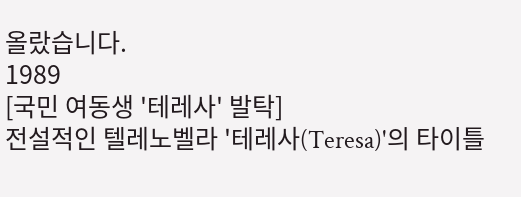올랐습니다.
1989
[국민 여동생 '테레사' 발탁]
전설적인 텔레노벨라 '테레사(Teresa)'의 타이틀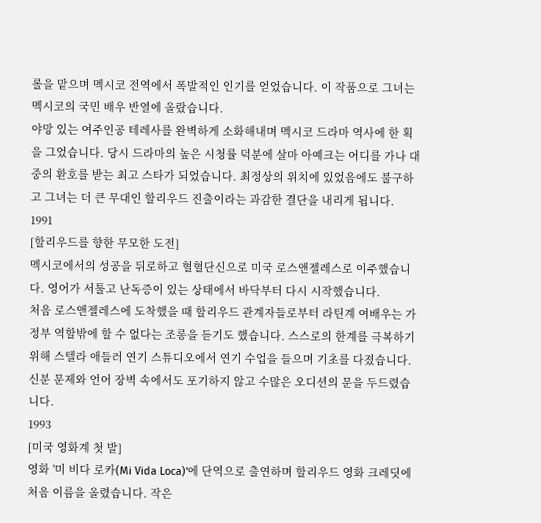롤을 맡으며 멕시코 전역에서 폭발적인 인기를 얻었습니다. 이 작품으로 그녀는 멕시코의 국민 배우 반열에 올랐습니다.
야망 있는 여주인공 테레사를 완벽하게 소화해내며 멕시코 드라마 역사에 한 획을 그었습니다. 당시 드라마의 높은 시청률 덕분에 살마 아예크는 어디를 가나 대중의 환호를 받는 최고 스타가 되었습니다. 최정상의 위치에 있었음에도 불구하고 그녀는 더 큰 무대인 할리우드 진출이라는 과감한 결단을 내리게 됩니다.
1991
[할리우드를 향한 무모한 도전]
멕시코에서의 성공을 뒤로하고 혈혈단신으로 미국 로스앤젤레스로 이주했습니다. 영어가 서툴고 난독증이 있는 상태에서 바닥부터 다시 시작했습니다.
처음 로스앤젤레스에 도착했을 때 할리우드 관계자들로부터 라틴계 여배우는 가정부 역할밖에 할 수 없다는 조롱을 듣기도 했습니다. 스스로의 한계를 극복하기 위해 스텔라 애들러 연기 스튜디오에서 연기 수업을 들으며 기초를 다졌습니다. 신분 문제와 언어 장벽 속에서도 포기하지 않고 수많은 오디션의 문을 두드렸습니다.
1993
[미국 영화계 첫 발]
영화 '미 비다 로카(Mi Vida Loca)'에 단역으로 출연하며 할리우드 영화 크레딧에 처음 이름을 올렸습니다. 작은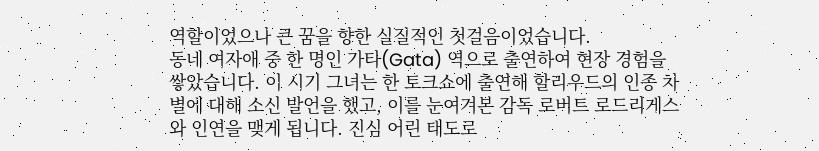역할이었으나 큰 꿈을 향한 실질적인 첫걸음이었습니다.
동네 여자애 중 한 명인 가타(Gata) 역으로 출연하여 현장 경험을 쌓았습니다. 이 시기 그녀는 한 토크쇼에 출연해 할리우드의 인종 차별에 대해 소신 발언을 했고, 이를 눈여겨본 감독 로버트 로드리게스와 인연을 맺게 됩니다. 진심 어린 태도로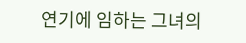연기에 임하는 그녀의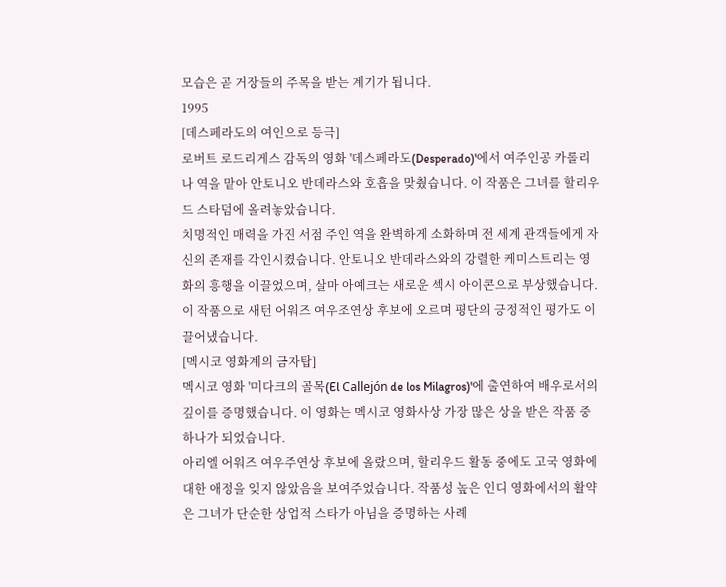모습은 곧 거장들의 주목을 받는 계기가 됩니다.
1995
[데스페라도의 여인으로 등극]
로버트 로드리게스 감독의 영화 '데스페라도(Desperado)'에서 여주인공 카롤리나 역을 맡아 안토니오 반데라스와 호흡을 맞췄습니다. 이 작품은 그녀를 할리우드 스타덤에 올려놓았습니다.
치명적인 매력을 가진 서점 주인 역을 완벽하게 소화하며 전 세계 관객들에게 자신의 존재를 각인시켰습니다. 안토니오 반데라스와의 강렬한 케미스트리는 영화의 흥행을 이끌었으며, 살마 아예크는 새로운 섹시 아이콘으로 부상했습니다. 이 작품으로 새턴 어워즈 여우조연상 후보에 오르며 평단의 긍정적인 평가도 이끌어냈습니다.
[멕시코 영화계의 금자탑]
멕시코 영화 '미다크의 골목(El Callejón de los Milagros)'에 출연하여 배우로서의 깊이를 증명했습니다. 이 영화는 멕시코 영화사상 가장 많은 상을 받은 작품 중 하나가 되었습니다.
아리엘 어워즈 여우주연상 후보에 올랐으며, 할리우드 활동 중에도 고국 영화에 대한 애정을 잊지 않았음을 보여주었습니다. 작품성 높은 인디 영화에서의 활약은 그녀가 단순한 상업적 스타가 아님을 증명하는 사례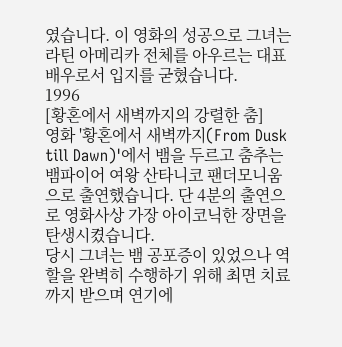였습니다. 이 영화의 성공으로 그녀는 라틴 아메리카 전체를 아우르는 대표 배우로서 입지를 굳혔습니다.
1996
[황혼에서 새벽까지의 강렬한 춤]
영화 '황혼에서 새벽까지(From Dusk till Dawn)'에서 뱀을 두르고 춤추는 뱀파이어 여왕 산타니코 팬더모니움으로 출연했습니다. 단 4분의 출연으로 영화사상 가장 아이코닉한 장면을 탄생시켰습니다.
당시 그녀는 뱀 공포증이 있었으나 역할을 완벽히 수행하기 위해 최면 치료까지 받으며 연기에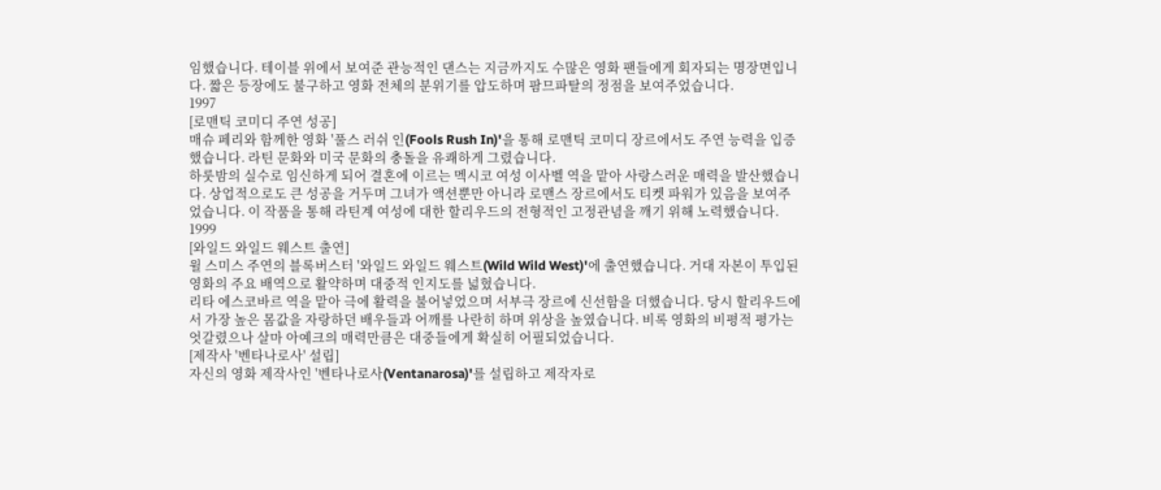임했습니다. 테이블 위에서 보여준 관능적인 댄스는 지금까지도 수많은 영화 팬들에게 회자되는 명장면입니다. 짧은 등장에도 불구하고 영화 전체의 분위기를 압도하며 팜므파탈의 정점을 보여주었습니다.
1997
[로맨틱 코미디 주연 성공]
매슈 페리와 함께한 영화 '풀스 러쉬 인(Fools Rush In)'을 통해 로맨틱 코미디 장르에서도 주연 능력을 입증했습니다. 라틴 문화와 미국 문화의 충돌을 유쾌하게 그렸습니다.
하룻밤의 실수로 임신하게 되어 결혼에 이르는 멕시코 여성 이사벨 역을 맡아 사랑스러운 매력을 발산했습니다. 상업적으로도 큰 성공을 거두며 그녀가 액션뿐만 아니라 로맨스 장르에서도 티켓 파워가 있음을 보여주었습니다. 이 작품을 통해 라틴계 여성에 대한 할리우드의 전형적인 고정관념을 깨기 위해 노력했습니다.
1999
[와일드 와일드 웨스트 출연]
윌 스미스 주연의 블록버스터 '와일드 와일드 웨스트(Wild Wild West)'에 출연했습니다. 거대 자본이 투입된 영화의 주요 배역으로 활약하며 대중적 인지도를 넓혔습니다.
리타 에스코바르 역을 맡아 극에 활력을 불어넣었으며 서부극 장르에 신선함을 더했습니다. 당시 할리우드에서 가장 높은 몸값을 자랑하던 배우들과 어깨를 나란히 하며 위상을 높였습니다. 비록 영화의 비평적 평가는 엇갈렸으나 살마 아예크의 매력만큼은 대중들에게 확실히 어필되었습니다.
[제작사 '벤타나로사' 설립]
자신의 영화 제작사인 '벤타나로사(Ventanarosa)'를 설립하고 제작자로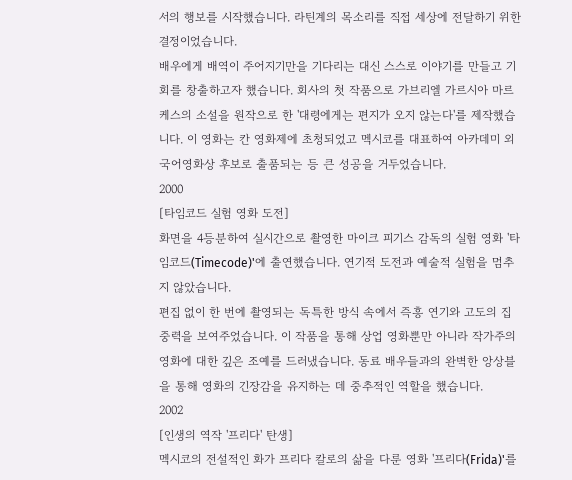서의 행보를 시작했습니다. 라틴계의 목소리를 직접 세상에 전달하기 위한 결정이었습니다.
배우에게 배역이 주어지기만을 기다리는 대신 스스로 이야기를 만들고 기회를 창출하고자 했습니다. 회사의 첫 작품으로 가브리엘 가르시아 마르케스의 소설을 원작으로 한 '대령에게는 편지가 오지 않는다'를 제작했습니다. 이 영화는 칸 영화제에 초청되었고 멕시코를 대표하여 아카데미 외국어영화상 후보로 출품되는 등 큰 성공을 거두었습니다.
2000
[타임코드 실험 영화 도전]
화면을 4등분하여 실시간으로 촬영한 마이크 피기스 감독의 실험 영화 '타임코드(Timecode)'에 출연했습니다. 연기적 도전과 예술적 실험을 멈추지 않았습니다.
편집 없이 한 번에 촬영되는 독특한 방식 속에서 즉흥 연기와 고도의 집중력을 보여주었습니다. 이 작품을 통해 상업 영화뿐만 아니라 작가주의 영화에 대한 깊은 조예를 드러냈습니다. 동료 배우들과의 완벽한 앙상블을 통해 영화의 긴장감을 유지하는 데 중추적인 역할을 했습니다.
2002
[인생의 역작 '프리다' 탄생]
멕시코의 전설적인 화가 프리다 칼로의 삶을 다룬 영화 '프리다(Frida)'를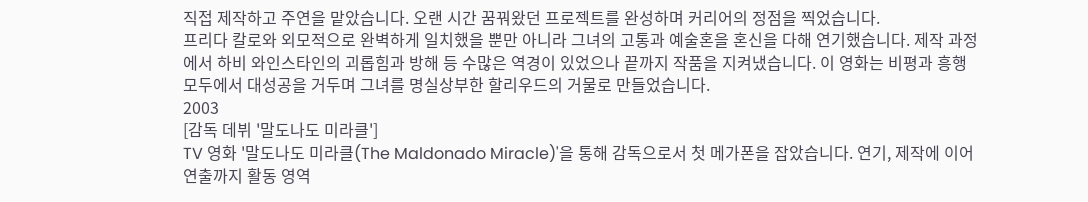직접 제작하고 주연을 맡았습니다. 오랜 시간 꿈꿔왔던 프로젝트를 완성하며 커리어의 정점을 찍었습니다.
프리다 칼로와 외모적으로 완벽하게 일치했을 뿐만 아니라 그녀의 고통과 예술혼을 혼신을 다해 연기했습니다. 제작 과정에서 하비 와인스타인의 괴롭힘과 방해 등 수많은 역경이 있었으나 끝까지 작품을 지켜냈습니다. 이 영화는 비평과 흥행 모두에서 대성공을 거두며 그녀를 명실상부한 할리우드의 거물로 만들었습니다.
2003
[감독 데뷔 '말도나도 미라클']
TV 영화 '말도나도 미라클(The Maldonado Miracle)'을 통해 감독으로서 첫 메가폰을 잡았습니다. 연기, 제작에 이어 연출까지 활동 영역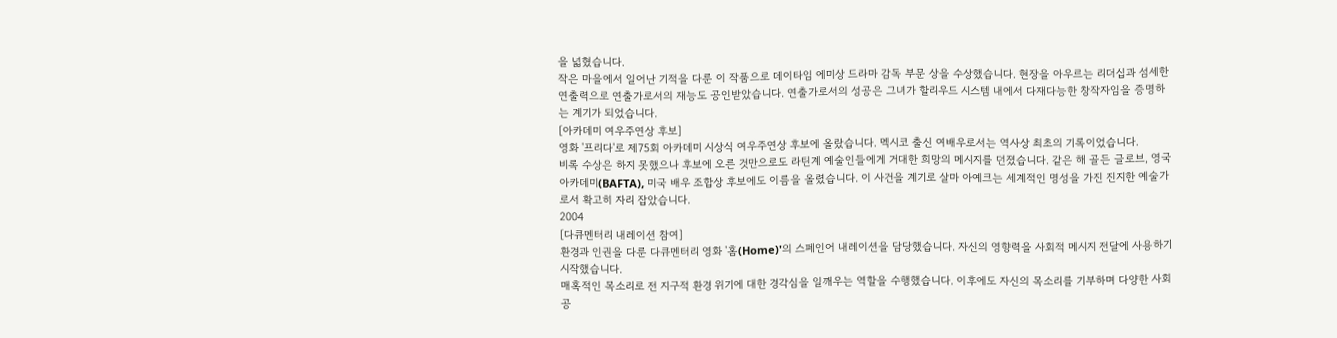을 넓혔습니다.
작은 마을에서 일어난 기적을 다룬 이 작품으로 데이타임 에미상 드라마 감독 부문 상을 수상했습니다. 현장을 아우르는 리더십과 섬세한 연출력으로 연출가로서의 재능도 공인받았습니다. 연출가로서의 성공은 그녀가 할리우드 시스템 내에서 다재다능한 창작자임을 증명하는 계기가 되었습니다.
[아카데미 여우주연상 후보]
영화 '프리다'로 제75회 아카데미 시상식 여우주연상 후보에 올랐습니다. 멕시코 출신 여배우로서는 역사상 최초의 기록이었습니다.
비록 수상은 하지 못했으나 후보에 오른 것만으로도 라틴계 예술인들에게 거대한 희망의 메시지를 던졌습니다. 같은 해 골든 글로브, 영국 아카데미(BAFTA), 미국 배우 조합상 후보에도 이름을 올렸습니다. 이 사건을 계기로 살마 아예크는 세계적인 명성을 가진 진지한 예술가로서 확고히 자리 잡았습니다.
2004
[다큐멘터리 내레이션 참여]
환경과 인권을 다룬 다큐멘터리 영화 '홈(Home)'의 스페인어 내레이션을 담당했습니다. 자신의 영향력을 사회적 메시지 전달에 사용하기 시작했습니다.
매혹적인 목소리로 전 지구적 환경 위기에 대한 경각심을 일깨우는 역할을 수행했습니다. 이후에도 자신의 목소리를 기부하며 다양한 사회 공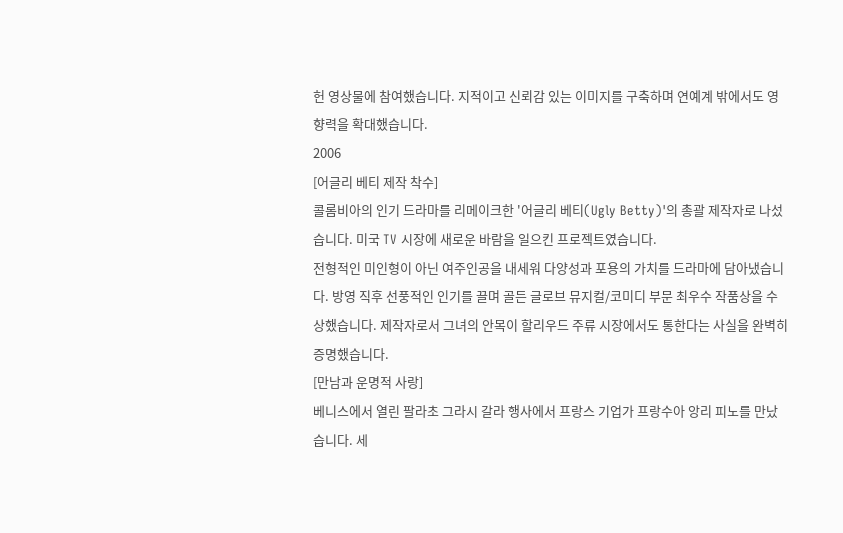헌 영상물에 참여했습니다. 지적이고 신뢰감 있는 이미지를 구축하며 연예계 밖에서도 영향력을 확대했습니다.
2006
[어글리 베티 제작 착수]
콜롬비아의 인기 드라마를 리메이크한 '어글리 베티(Ugly Betty)'의 총괄 제작자로 나섰습니다. 미국 TV 시장에 새로운 바람을 일으킨 프로젝트였습니다.
전형적인 미인형이 아닌 여주인공을 내세워 다양성과 포용의 가치를 드라마에 담아냈습니다. 방영 직후 선풍적인 인기를 끌며 골든 글로브 뮤지컬/코미디 부문 최우수 작품상을 수상했습니다. 제작자로서 그녀의 안목이 할리우드 주류 시장에서도 통한다는 사실을 완벽히 증명했습니다.
[만남과 운명적 사랑]
베니스에서 열린 팔라초 그라시 갈라 행사에서 프랑스 기업가 프랑수아 앙리 피노를 만났습니다. 세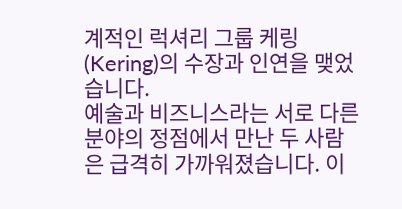계적인 럭셔리 그룹 케링(Kering)의 수장과 인연을 맺었습니다.
예술과 비즈니스라는 서로 다른 분야의 정점에서 만난 두 사람은 급격히 가까워졌습니다. 이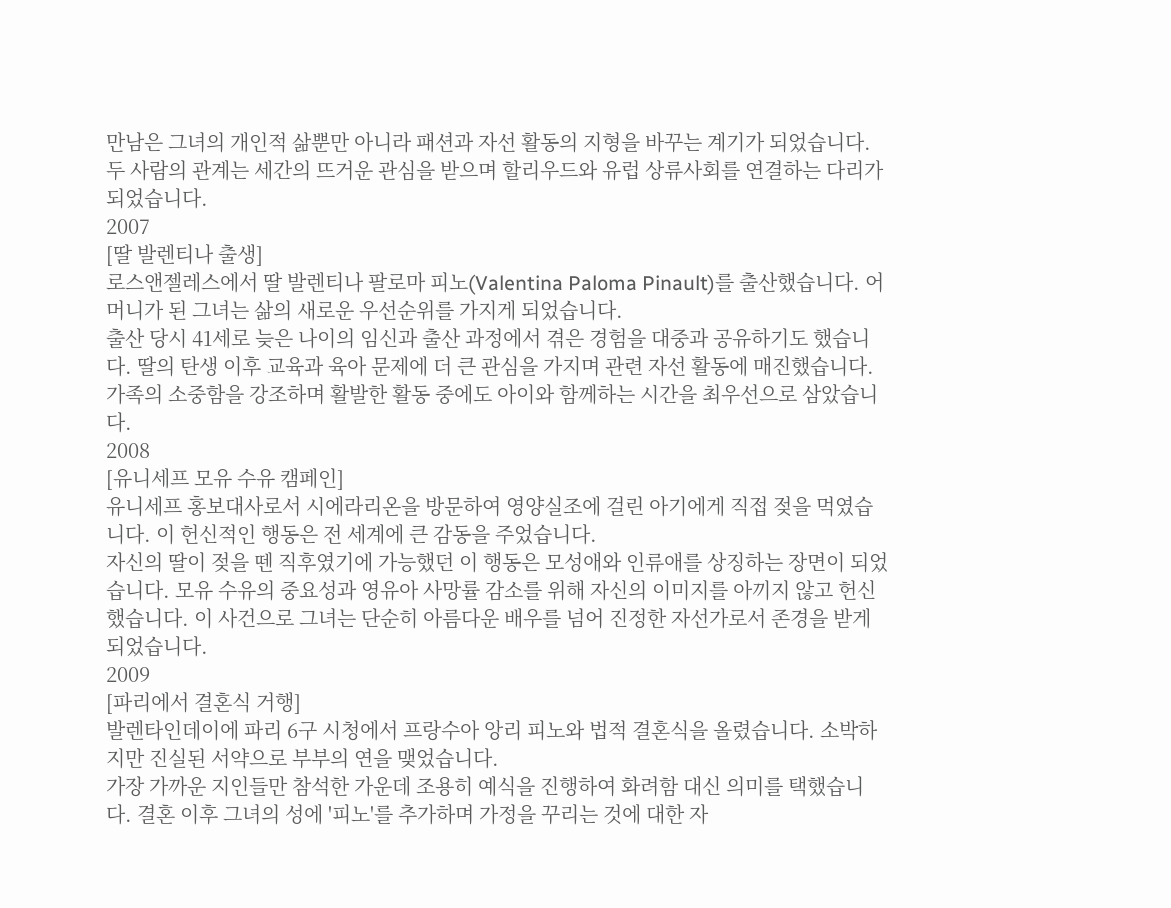만남은 그녀의 개인적 삶뿐만 아니라 패션과 자선 활동의 지형을 바꾸는 계기가 되었습니다. 두 사람의 관계는 세간의 뜨거운 관심을 받으며 할리우드와 유럽 상류사회를 연결하는 다리가 되었습니다.
2007
[딸 발렌티나 출생]
로스앤젤레스에서 딸 발렌티나 팔로마 피노(Valentina Paloma Pinault)를 출산했습니다. 어머니가 된 그녀는 삶의 새로운 우선순위를 가지게 되었습니다.
출산 당시 41세로 늦은 나이의 임신과 출산 과정에서 겪은 경험을 대중과 공유하기도 했습니다. 딸의 탄생 이후 교육과 육아 문제에 더 큰 관심을 가지며 관련 자선 활동에 매진했습니다. 가족의 소중함을 강조하며 활발한 활동 중에도 아이와 함께하는 시간을 최우선으로 삼았습니다.
2008
[유니세프 모유 수유 캠페인]
유니세프 홍보대사로서 시에라리온을 방문하여 영양실조에 걸린 아기에게 직접 젖을 먹였습니다. 이 헌신적인 행동은 전 세계에 큰 감동을 주었습니다.
자신의 딸이 젖을 뗀 직후였기에 가능했던 이 행동은 모성애와 인류애를 상징하는 장면이 되었습니다. 모유 수유의 중요성과 영유아 사망률 감소를 위해 자신의 이미지를 아끼지 않고 헌신했습니다. 이 사건으로 그녀는 단순히 아름다운 배우를 넘어 진정한 자선가로서 존경을 받게 되었습니다.
2009
[파리에서 결혼식 거행]
발렌타인데이에 파리 6구 시청에서 프랑수아 앙리 피노와 법적 결혼식을 올렸습니다. 소박하지만 진실된 서약으로 부부의 연을 맺었습니다.
가장 가까운 지인들만 참석한 가운데 조용히 예식을 진행하여 화려함 대신 의미를 택했습니다. 결혼 이후 그녀의 성에 '피노'를 추가하며 가정을 꾸리는 것에 대한 자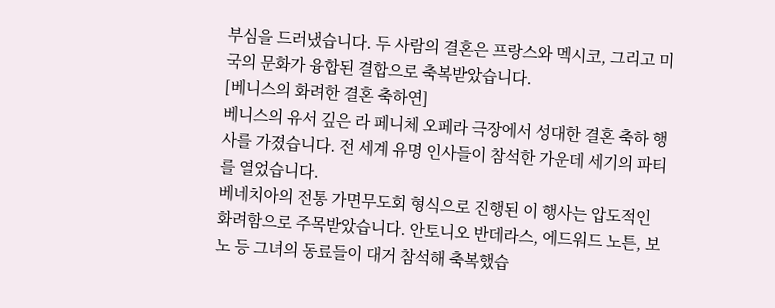부심을 드러냈습니다. 두 사람의 결혼은 프랑스와 멕시코, 그리고 미국의 문화가 융합된 결합으로 축복받았습니다.
[베니스의 화려한 결혼 축하연]
베니스의 유서 깊은 라 페니체 오페라 극장에서 성대한 결혼 축하 행사를 가졌습니다. 전 세계 유명 인사들이 참석한 가운데 세기의 파티를 열었습니다.
베네치아의 전통 가면무도회 형식으로 진행된 이 행사는 압도적인 화려함으로 주목받았습니다. 안토니오 반데라스, 에드워드 노튼, 보노 등 그녀의 동료들이 대거 참석해 축복했습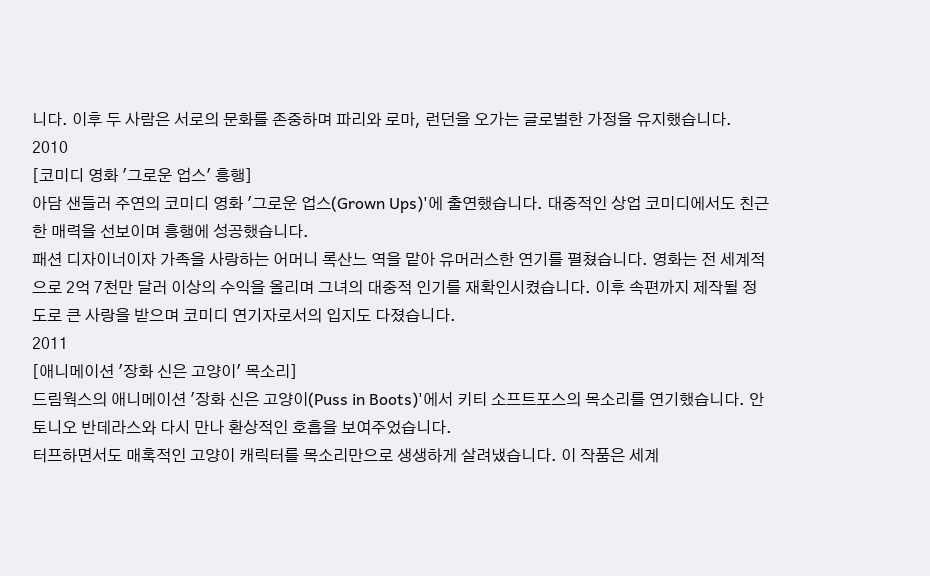니다. 이후 두 사람은 서로의 문화를 존중하며 파리와 로마, 런던을 오가는 글로벌한 가정을 유지했습니다.
2010
[코미디 영화 '그로운 업스' 흥행]
아담 샌들러 주연의 코미디 영화 '그로운 업스(Grown Ups)'에 출연했습니다. 대중적인 상업 코미디에서도 친근한 매력을 선보이며 흥행에 성공했습니다.
패션 디자이너이자 가족을 사랑하는 어머니 록산느 역을 맡아 유머러스한 연기를 펼쳤습니다. 영화는 전 세계적으로 2억 7천만 달러 이상의 수익을 올리며 그녀의 대중적 인기를 재확인시켰습니다. 이후 속편까지 제작될 정도로 큰 사랑을 받으며 코미디 연기자로서의 입지도 다졌습니다.
2011
[애니메이션 '장화 신은 고양이' 목소리]
드림웍스의 애니메이션 '장화 신은 고양이(Puss in Boots)'에서 키티 소프트포스의 목소리를 연기했습니다. 안토니오 반데라스와 다시 만나 환상적인 호흡을 보여주었습니다.
터프하면서도 매혹적인 고양이 캐릭터를 목소리만으로 생생하게 살려냈습니다. 이 작품은 세계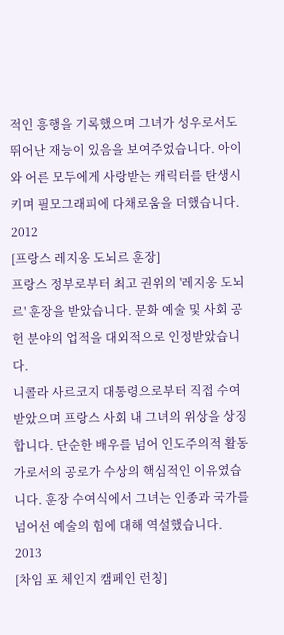적인 흥행을 기록했으며 그녀가 성우로서도 뛰어난 재능이 있음을 보여주었습니다. 아이와 어른 모두에게 사랑받는 캐릭터를 탄생시키며 필모그래피에 다채로움을 더했습니다.
2012
[프랑스 레지옹 도뇌르 훈장]
프랑스 정부로부터 최고 권위의 '레지옹 도뇌르' 훈장을 받았습니다. 문화 예술 및 사회 공헌 분야의 업적을 대외적으로 인정받았습니다.
니콜라 사르코지 대통령으로부터 직접 수여받았으며 프랑스 사회 내 그녀의 위상을 상징합니다. 단순한 배우를 넘어 인도주의적 활동가로서의 공로가 수상의 핵심적인 이유였습니다. 훈장 수여식에서 그녀는 인종과 국가를 넘어선 예술의 힘에 대해 역설했습니다.
2013
[차임 포 체인지 캠페인 런칭]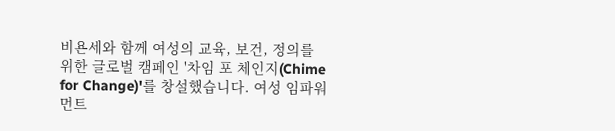비욘세와 함께 여성의 교육, 보건, 정의를 위한 글로벌 캠페인 '차임 포 체인지(Chime for Change)'를 창설했습니다. 여성 임파워먼트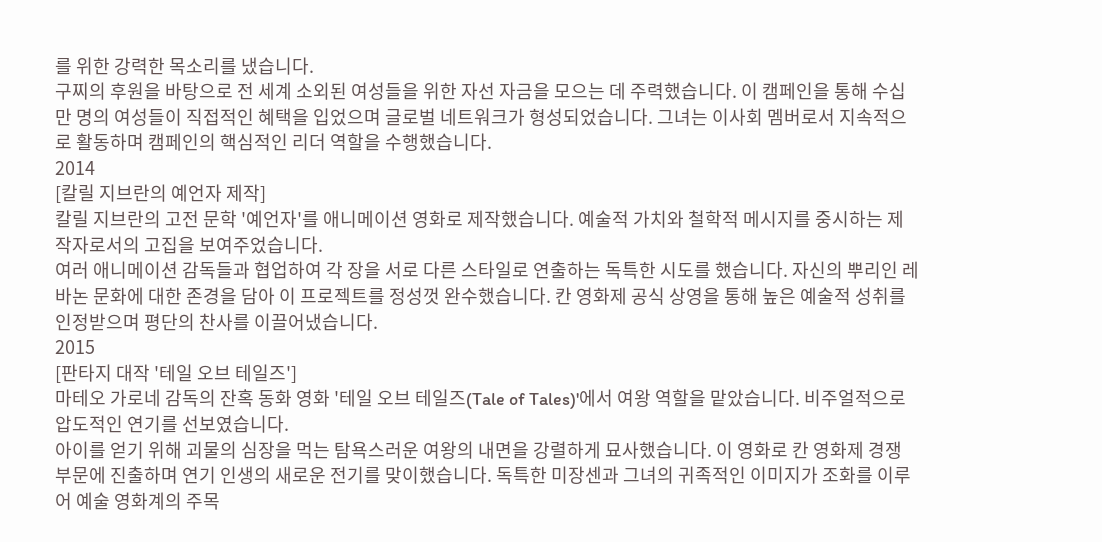를 위한 강력한 목소리를 냈습니다.
구찌의 후원을 바탕으로 전 세계 소외된 여성들을 위한 자선 자금을 모으는 데 주력했습니다. 이 캠페인을 통해 수십만 명의 여성들이 직접적인 혜택을 입었으며 글로벌 네트워크가 형성되었습니다. 그녀는 이사회 멤버로서 지속적으로 활동하며 캠페인의 핵심적인 리더 역할을 수행했습니다.
2014
[칼릴 지브란의 예언자 제작]
칼릴 지브란의 고전 문학 '예언자'를 애니메이션 영화로 제작했습니다. 예술적 가치와 철학적 메시지를 중시하는 제작자로서의 고집을 보여주었습니다.
여러 애니메이션 감독들과 협업하여 각 장을 서로 다른 스타일로 연출하는 독특한 시도를 했습니다. 자신의 뿌리인 레바논 문화에 대한 존경을 담아 이 프로젝트를 정성껏 완수했습니다. 칸 영화제 공식 상영을 통해 높은 예술적 성취를 인정받으며 평단의 찬사를 이끌어냈습니다.
2015
[판타지 대작 '테일 오브 테일즈']
마테오 가로네 감독의 잔혹 동화 영화 '테일 오브 테일즈(Tale of Tales)'에서 여왕 역할을 맡았습니다. 비주얼적으로 압도적인 연기를 선보였습니다.
아이를 얻기 위해 괴물의 심장을 먹는 탐욕스러운 여왕의 내면을 강렬하게 묘사했습니다. 이 영화로 칸 영화제 경쟁 부문에 진출하며 연기 인생의 새로운 전기를 맞이했습니다. 독특한 미장센과 그녀의 귀족적인 이미지가 조화를 이루어 예술 영화계의 주목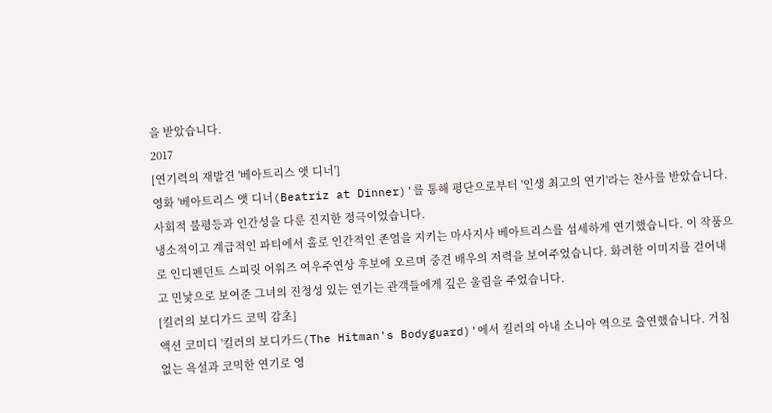을 받았습니다.
2017
[연기력의 재발견 '베아트리스 앳 디너']
영화 '베아트리스 앳 디너(Beatriz at Dinner)'를 통해 평단으로부터 '인생 최고의 연기'라는 찬사를 받았습니다. 사회적 불평등과 인간성을 다룬 진지한 정극이었습니다.
냉소적이고 계급적인 파티에서 홀로 인간적인 존엄을 지키는 마사지사 베아트리스를 섬세하게 연기했습니다. 이 작품으로 인디펜던트 스피릿 어워즈 여우주연상 후보에 오르며 중견 배우의 저력을 보여주었습니다. 화려한 이미지를 걷어내고 민낯으로 보여준 그녀의 진정성 있는 연기는 관객들에게 깊은 울림을 주었습니다.
[킬러의 보디가드 코믹 감초]
액션 코미디 '킬러의 보디가드(The Hitman's Bodyguard)'에서 킬러의 아내 소니아 역으로 출연했습니다. 거침없는 욕설과 코믹한 연기로 영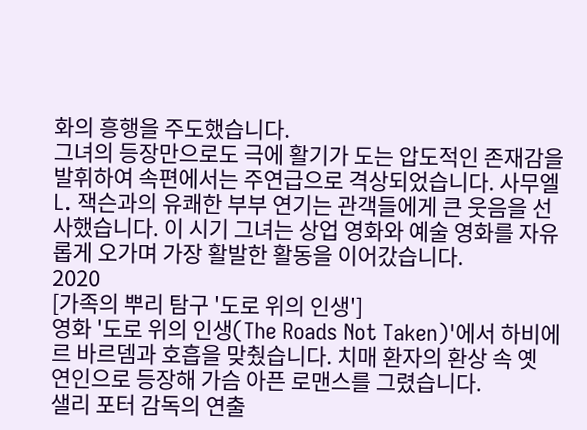화의 흥행을 주도했습니다.
그녀의 등장만으로도 극에 활기가 도는 압도적인 존재감을 발휘하여 속편에서는 주연급으로 격상되었습니다. 사무엘 L. 잭슨과의 유쾌한 부부 연기는 관객들에게 큰 웃음을 선사했습니다. 이 시기 그녀는 상업 영화와 예술 영화를 자유롭게 오가며 가장 활발한 활동을 이어갔습니다.
2020
[가족의 뿌리 탐구 '도로 위의 인생']
영화 '도로 위의 인생(The Roads Not Taken)'에서 하비에르 바르뎀과 호흡을 맞췄습니다. 치매 환자의 환상 속 옛 연인으로 등장해 가슴 아픈 로맨스를 그렸습니다.
샐리 포터 감독의 연출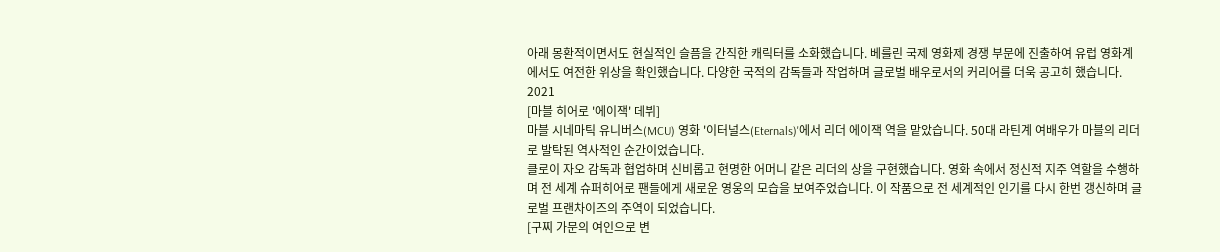아래 몽환적이면서도 현실적인 슬픔을 간직한 캐릭터를 소화했습니다. 베를린 국제 영화제 경쟁 부문에 진출하여 유럽 영화계에서도 여전한 위상을 확인했습니다. 다양한 국적의 감독들과 작업하며 글로벌 배우로서의 커리어를 더욱 공고히 했습니다.
2021
[마블 히어로 '에이잭' 데뷔]
마블 시네마틱 유니버스(MCU) 영화 '이터널스(Eternals)'에서 리더 에이잭 역을 맡았습니다. 50대 라틴계 여배우가 마블의 리더로 발탁된 역사적인 순간이었습니다.
클로이 자오 감독과 협업하며 신비롭고 현명한 어머니 같은 리더의 상을 구현했습니다. 영화 속에서 정신적 지주 역할을 수행하며 전 세계 슈퍼히어로 팬들에게 새로운 영웅의 모습을 보여주었습니다. 이 작품으로 전 세계적인 인기를 다시 한번 갱신하며 글로벌 프랜차이즈의 주역이 되었습니다.
[구찌 가문의 여인으로 변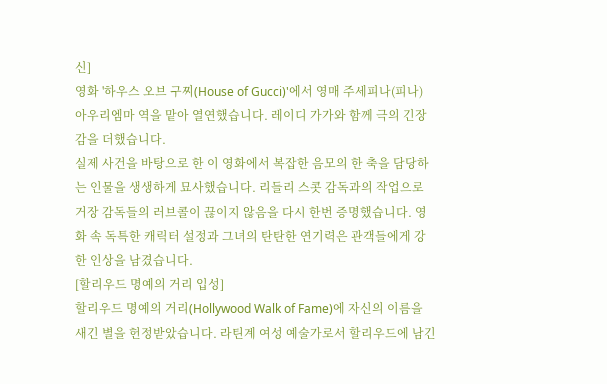신]
영화 '하우스 오브 구찌(House of Gucci)'에서 영매 주세피나(피나) 아우리엠마 역을 맡아 열연했습니다. 레이디 가가와 함께 극의 긴장감을 더했습니다.
실제 사건을 바탕으로 한 이 영화에서 복잡한 음모의 한 축을 담당하는 인물을 생생하게 묘사했습니다. 리들리 스콧 감독과의 작업으로 거장 감독들의 러브콜이 끊이지 않음을 다시 한번 증명했습니다. 영화 속 독특한 캐릭터 설정과 그녀의 탄탄한 연기력은 관객들에게 강한 인상을 남겼습니다.
[할리우드 명예의 거리 입성]
할리우드 명예의 거리(Hollywood Walk of Fame)에 자신의 이름을 새긴 별을 헌정받았습니다. 라틴계 여성 예술가로서 할리우드에 남긴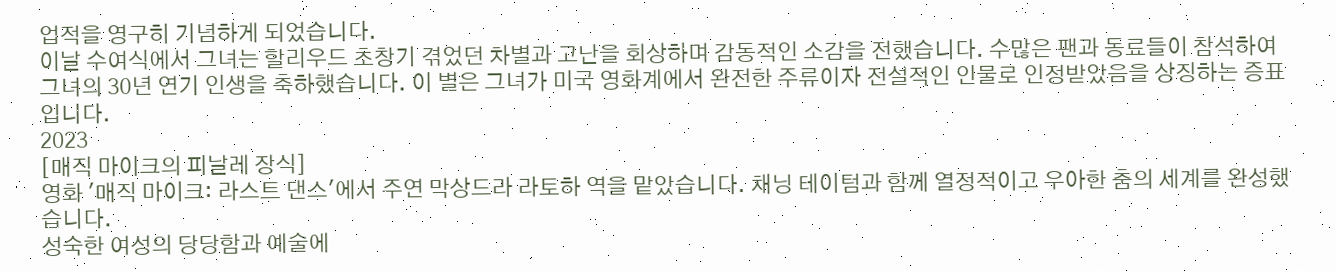업적을 영구히 기념하게 되었습니다.
이날 수여식에서 그녀는 할리우드 초창기 겪었던 차별과 고난을 회상하며 감동적인 소감을 전했습니다. 수많은 팬과 동료들이 참석하여 그녀의 30년 연기 인생을 축하했습니다. 이 별은 그녀가 미국 영화계에서 완전한 주류이자 전설적인 인물로 인정받았음을 상징하는 증표입니다.
2023
[매직 마이크의 피날레 장식]
영화 '매직 마이크: 라스트 댄스'에서 주연 막상드라 라토하 역을 맡았습니다. 채닝 테이텀과 함께 열정적이고 우아한 춤의 세계를 완성했습니다.
성숙한 여성의 당당함과 예술에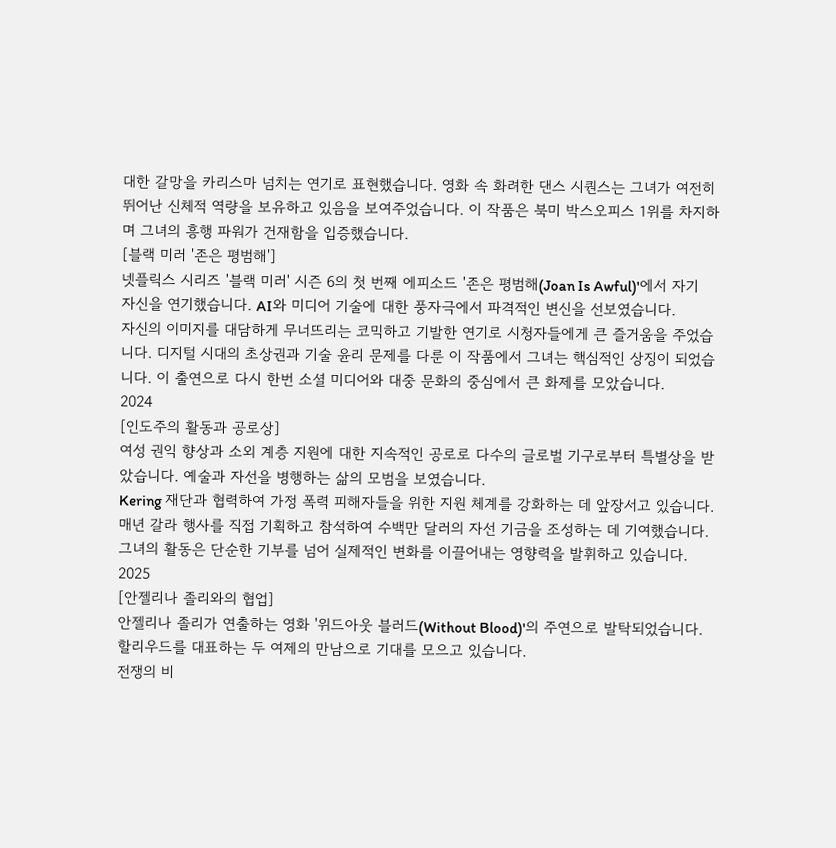대한 갈망을 카리스마 넘치는 연기로 표현했습니다. 영화 속 화려한 댄스 시퀀스는 그녀가 여전히 뛰어난 신체적 역량을 보유하고 있음을 보여주었습니다. 이 작품은 북미 박스오피스 1위를 차지하며 그녀의 흥행 파워가 건재함을 입증했습니다.
[블랙 미러 '존은 평범해']
넷플릭스 시리즈 '블랙 미러' 시즌 6의 첫 번째 에피소드 '존은 평범해(Joan Is Awful)'에서 자기 자신을 연기했습니다. AI와 미디어 기술에 대한 풍자극에서 파격적인 변신을 선보였습니다.
자신의 이미지를 대담하게 무너뜨리는 코믹하고 기발한 연기로 시청자들에게 큰 즐거움을 주었습니다. 디지털 시대의 초상권과 기술 윤리 문제를 다룬 이 작품에서 그녀는 핵심적인 상징이 되었습니다. 이 출연으로 다시 한번 소셜 미디어와 대중 문화의 중심에서 큰 화제를 모았습니다.
2024
[인도주의 활동과 공로상]
여성 권익 향상과 소외 계층 지원에 대한 지속적인 공로로 다수의 글로벌 기구로부터 특별상을 받았습니다. 예술과 자선을 병행하는 삶의 모범을 보였습니다.
Kering 재단과 협력하여 가정 폭력 피해자들을 위한 지원 체계를 강화하는 데 앞장서고 있습니다. 매년 갈라 행사를 직접 기획하고 참석하여 수백만 달러의 자선 기금을 조성하는 데 기여했습니다. 그녀의 활동은 단순한 기부를 넘어 실제적인 변화를 이끌어내는 영향력을 발휘하고 있습니다.
2025
[안젤리나 졸리와의 협업]
안젤리나 졸리가 연출하는 영화 '위드아웃 블러드(Without Blood)'의 주연으로 발탁되었습니다. 할리우드를 대표하는 두 여제의 만남으로 기대를 모으고 있습니다.
전쟁의 비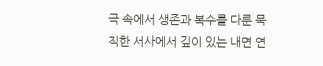극 속에서 생존과 복수를 다룬 묵직한 서사에서 깊이 있는 내면 연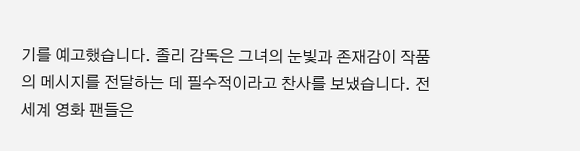기를 예고했습니다. 졸리 감독은 그녀의 눈빛과 존재감이 작품의 메시지를 전달하는 데 필수적이라고 찬사를 보냈습니다. 전 세계 영화 팬들은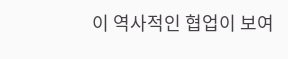이 역사적인 협업이 보여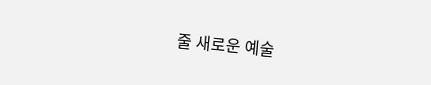줄 새로운 예술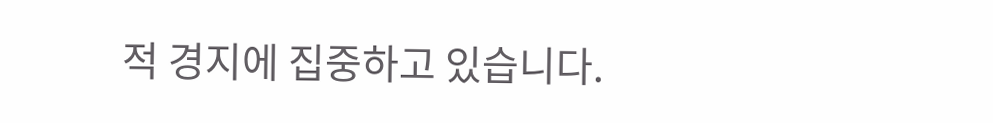적 경지에 집중하고 있습니다.